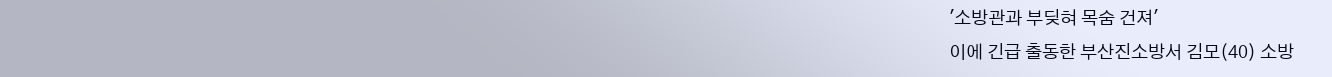'소방관과 부딪혀 목숨 건져'
이에 긴급 출동한 부산진소방서 김모(40) 소방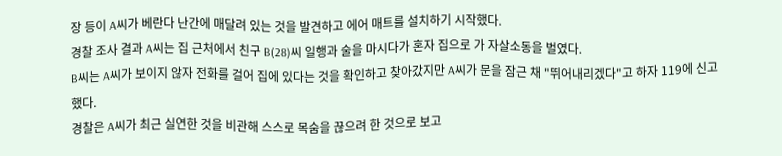장 등이 A씨가 베란다 난간에 매달려 있는 것을 발견하고 에어 매트를 설치하기 시작했다.
경찰 조사 결과 A씨는 집 근처에서 친구 B(28)씨 일행과 술을 마시다가 혼자 집으로 가 자살소동을 벌였다.
B씨는 A씨가 보이지 않자 전화를 걸어 집에 있다는 것을 확인하고 찾아갔지만 A씨가 문을 잠근 채 "뛰어내리겠다"고 하자 119에 신고했다.
경찰은 A씨가 최근 실연한 것을 비관해 스스로 목숨을 끊으려 한 것으로 보고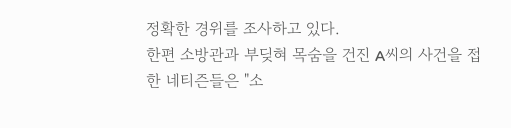정확한 경위를 조사하고 있다.
한편 소방관과 부딪혀 목숨을 건진 A씨의 사건을 접한 네티즌들은 "소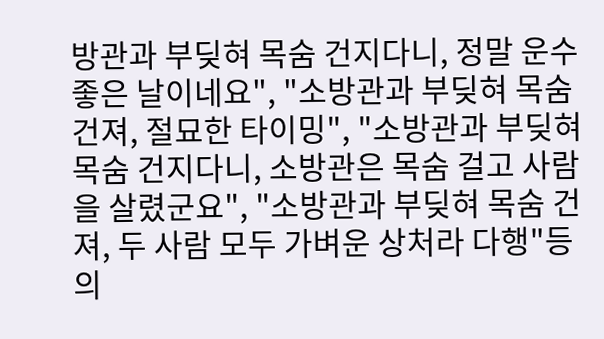방관과 부딪혀 목숨 건지다니, 정말 운수 좋은 날이네요", "소방관과 부딪혀 목숨 건져, 절묘한 타이밍", "소방관과 부딪혀 목숨 건지다니, 소방관은 목숨 걸고 사람을 살렸군요", "소방관과 부딪혀 목숨 건져, 두 사람 모두 가벼운 상처라 다행"등의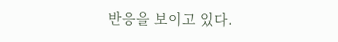반응을 보이고 있다.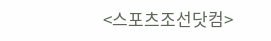<스포츠조선닷컴>